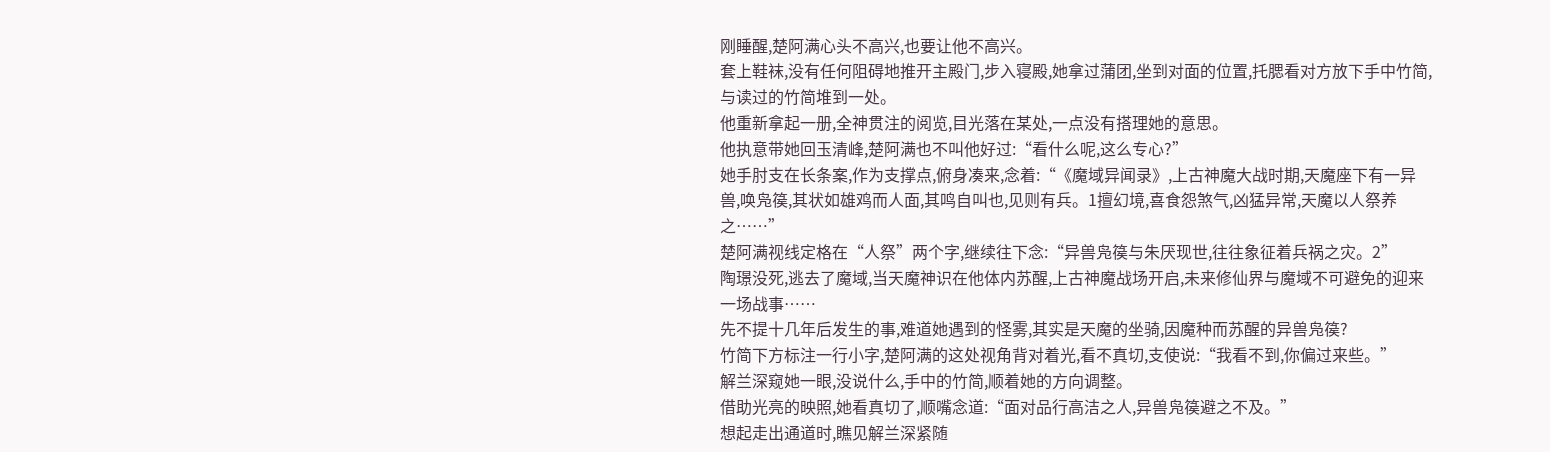刚睡醒,楚阿满心头不高兴,也要让他不高兴。
套上鞋袜,没有任何阻碍地推开主殿门,步入寝殿,她拿过蒲团,坐到对面的位置,托腮看对方放下手中竹简,与读过的竹简堆到一处。
他重新拿起一册,全神贯注的阅览,目光落在某处,一点没有搭理她的意思。
他执意带她回玉清峰,楚阿满也不叫他好过:“看什么呢,这么专心?”
她手肘支在长条案,作为支撑点,俯身凑来,念着:“《魔域异闻录》,上古神魔大战时期,天魔座下有一异兽,唤凫篌,其状如雄鸡而人面,其鸣自叫也,见则有兵。1擅幻境,喜食怨煞气,凶猛异常,天魔以人祭养之……”
楚阿满视线定格在“人祭”两个字,继续往下念:“异兽凫篌与朱厌现世,往往象征着兵祸之灾。2”
陶璟没死,逃去了魔域,当天魔神识在他体内苏醒,上古神魔战场开启,未来修仙界与魔域不可避免的迎来一场战事……
先不提十几年后发生的事,难道她遇到的怪雾,其实是天魔的坐骑,因魔种而苏醒的异兽凫篌?
竹简下方标注一行小字,楚阿满的这处视角背对着光,看不真切,支使说:“我看不到,你偏过来些。”
解兰深窥她一眼,没说什么,手中的竹简,顺着她的方向调整。
借助光亮的映照,她看真切了,顺嘴念道:“面对品行高洁之人,异兽凫篌避之不及。”
想起走出通道时,瞧见解兰深紧随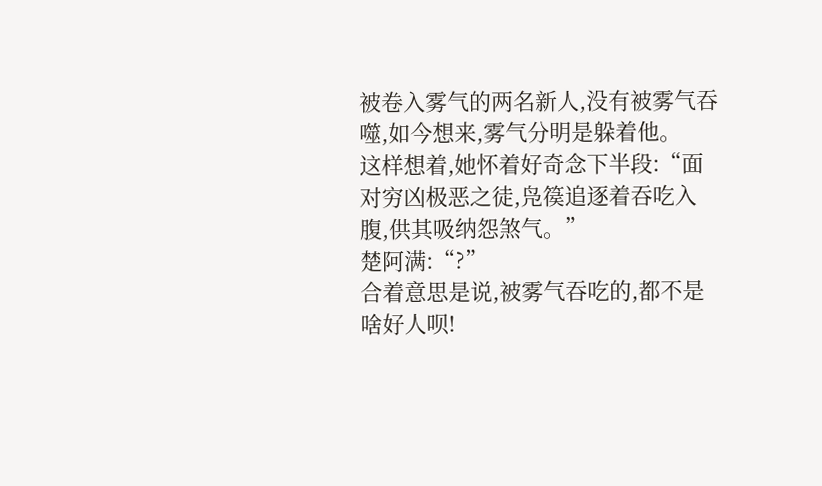被卷入雾气的两名新人,没有被雾气吞噬,如今想来,雾气分明是躲着他。
这样想着,她怀着好奇念下半段:“面对穷凶极恶之徒,凫篌追逐着吞吃入腹,供其吸纳怨煞气。”
楚阿满:“?”
合着意思是说,被雾气吞吃的,都不是啥好人呗!